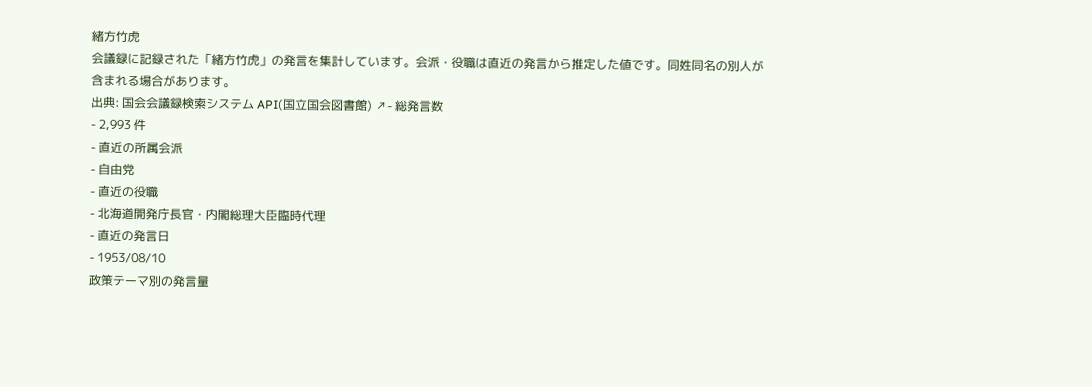緒方竹虎
会議録に記録された「緒方竹虎」の発言を集計しています。会派・役職は直近の発言から推定した値です。同姓同名の別人が含まれる場合があります。
出典: 国会会議録検索システム API(国立国会図書館) ↗- 総発言数
- 2,993 件
- 直近の所属会派
- 自由党
- 直近の役職
- 北海道開発庁長官・内閣総理大臣臨時代理
- 直近の発言日
- 1953/08/10
政策テーマ別の発言量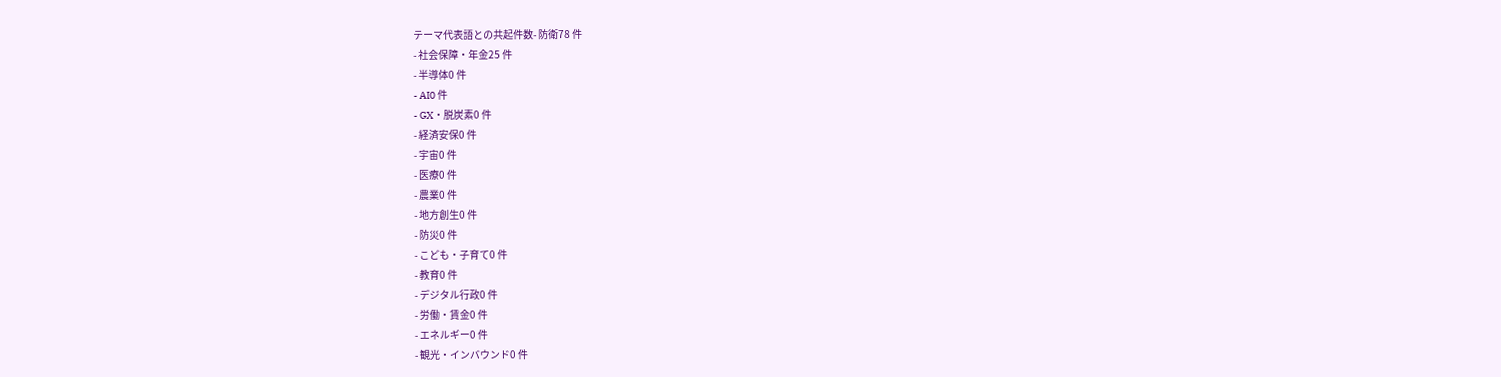テーマ代表語との共起件数- 防衛78 件
- 社会保障・年金25 件
- 半導体0 件
- AI0 件
- GX・脱炭素0 件
- 経済安保0 件
- 宇宙0 件
- 医療0 件
- 農業0 件
- 地方創生0 件
- 防災0 件
- こども・子育て0 件
- 教育0 件
- デジタル行政0 件
- 労働・賃金0 件
- エネルギー0 件
- 観光・インバウンド0 件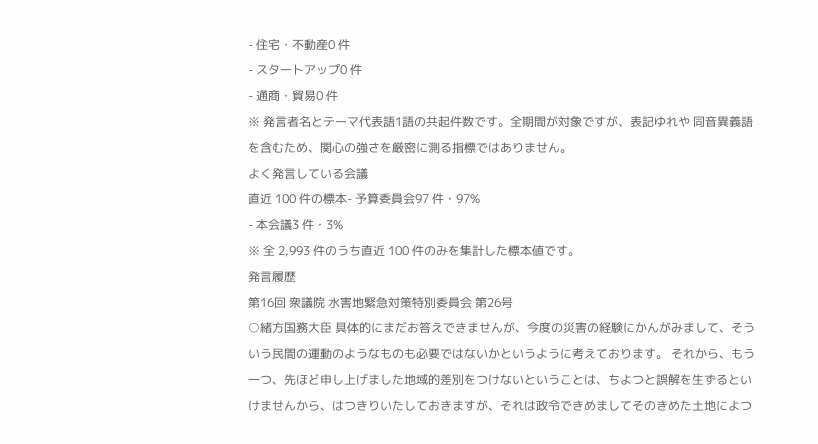- 住宅・不動産0 件
- スタートアップ0 件
- 通商・貿易0 件
※ 発言者名とテーマ代表語1語の共起件数です。全期間が対象ですが、表記ゆれや 同音異義語を含むため、関心の強さを厳密に測る指標ではありません。
よく発言している会議
直近 100 件の標本- 予算委員会97 件・97%
- 本会議3 件・3%
※ 全 2,993 件のうち直近 100 件のみを集計した標本値です。
発言履歴
第16回 衆議院 水害地緊急対策特別委員会 第26号
○緒方国務大臣 具体的にまだお答えできませんが、今度の災害の経験にかんがみまして、そういう民間の運動のようなものも必要ではないかというように考えております。 それから、もう一つ、先ほど申し上げました地域的差別をつけないということは、ちよつと誤解を生ずるといけませんから、はつきりいたしておきますが、それは政令できめましてそのきめた土地によつ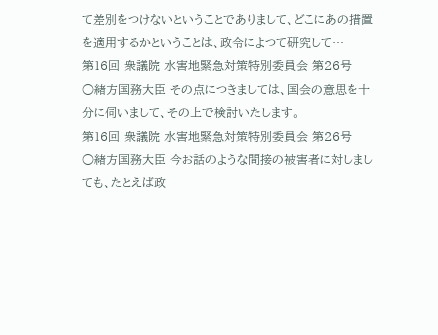て差別をつけないということでありまして、どこにあの措置を適用するかということは、政令によつて研究して…
第16回 衆議院 水害地緊急対策特別委員会 第26号
○緒方国務大臣 その点につきましては、国会の意思を十分に伺いまして、その上で検討いたします。
第16回 衆議院 水害地緊急対策特別委員会 第26号
○緒方国務大臣 今お話のような間接の被害者に対しましても、たとえば政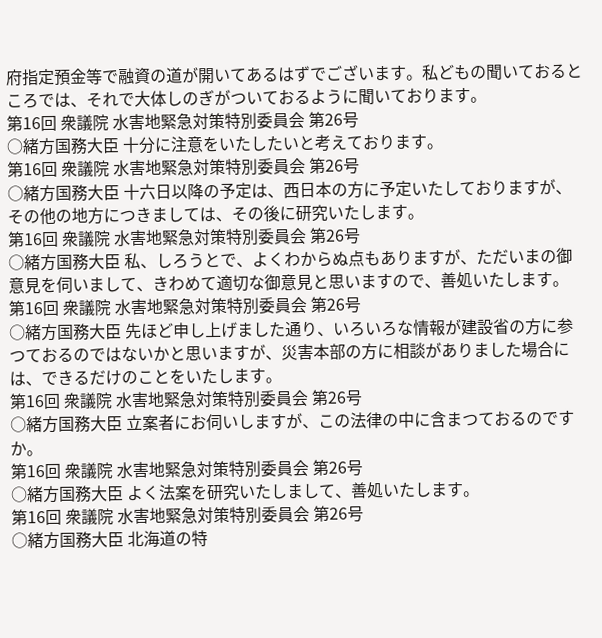府指定預金等で融資の道が開いてあるはずでございます。私どもの聞いておるところでは、それで大体しのぎがついておるように聞いております。
第16回 衆議院 水害地緊急対策特別委員会 第26号
○緒方国務大臣 十分に注意をいたしたいと考えております。
第16回 衆議院 水害地緊急対策特別委員会 第26号
○緒方国務大臣 十六日以降の予定は、西日本の方に予定いたしておりますが、その他の地方につきましては、その後に研究いたします。
第16回 衆議院 水害地緊急対策特別委員会 第26号
○緒方国務大臣 私、しろうとで、よくわからぬ点もありますが、ただいまの御意見を伺いまして、きわめて適切な御意見と思いますので、善処いたします。
第16回 衆議院 水害地緊急対策特別委員会 第26号
○緒方国務大臣 先ほど申し上げました通り、いろいろな情報が建設省の方に参つておるのではないかと思いますが、災害本部の方に相談がありました場合には、できるだけのことをいたします。
第16回 衆議院 水害地緊急対策特別委員会 第26号
○緒方国務大臣 立案者にお伺いしますが、この法律の中に含まつておるのですか。
第16回 衆議院 水害地緊急対策特別委員会 第26号
○緒方国務大臣 よく法案を研究いたしまして、善処いたします。
第16回 衆議院 水害地緊急対策特別委員会 第26号
○緒方国務大臣 北海道の特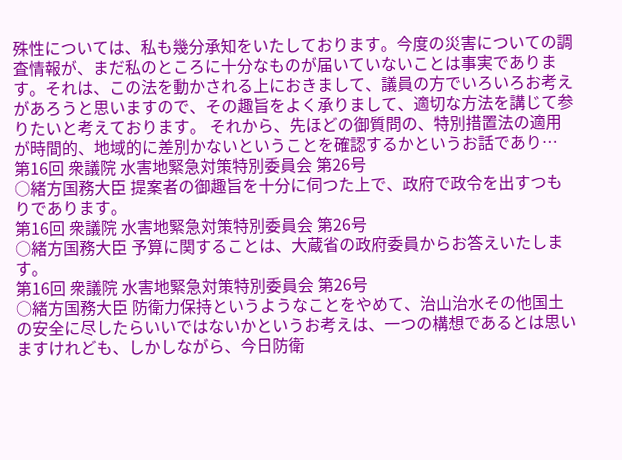殊性については、私も幾分承知をいたしております。今度の災害についての調査情報が、まだ私のところに十分なものが届いていないことは事実であります。それは、この法を動かされる上におきまして、議員の方でいろいろお考えがあろうと思いますので、その趣旨をよく承りまして、適切な方法を講じて参りたいと考えております。 それから、先ほどの御質問の、特別措置法の適用が時間的、地域的に差別かないということを確認するかというお話であり…
第16回 衆議院 水害地緊急対策特別委員会 第26号
○緒方国務大臣 提案者の御趣旨を十分に伺つた上で、政府で政令を出すつもりであります。
第16回 衆議院 水害地緊急対策特別委員会 第26号
○緒方国務大臣 予算に関することは、大蔵省の政府委員からお答えいたします。
第16回 衆議院 水害地緊急対策特別委員会 第26号
○緒方国務大臣 防衛力保持というようなことをやめて、治山治水その他国土の安全に尽したらいいではないかというお考えは、一つの構想であるとは思いますけれども、しかしながら、今日防衛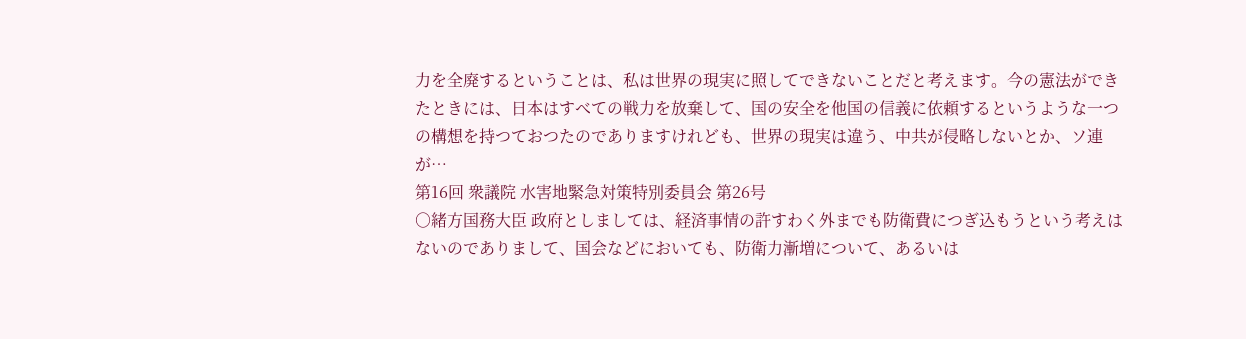力を全廃するということは、私は世界の現実に照してできないことだと考えます。今の憲法ができたときには、日本はすべての戦力を放棄して、国の安全を他国の信義に依頼するというような一つの構想を持つておつたのでありますけれども、世界の現実は違う、中共が侵略しないとか、ソ連が…
第16回 衆議院 水害地緊急対策特別委員会 第26号
○緒方国務大臣 政府としましては、経済事情の許すわく外までも防衛費につぎ込もうという考えはないのでありまして、国会などにおいても、防衛力漸増について、あるいは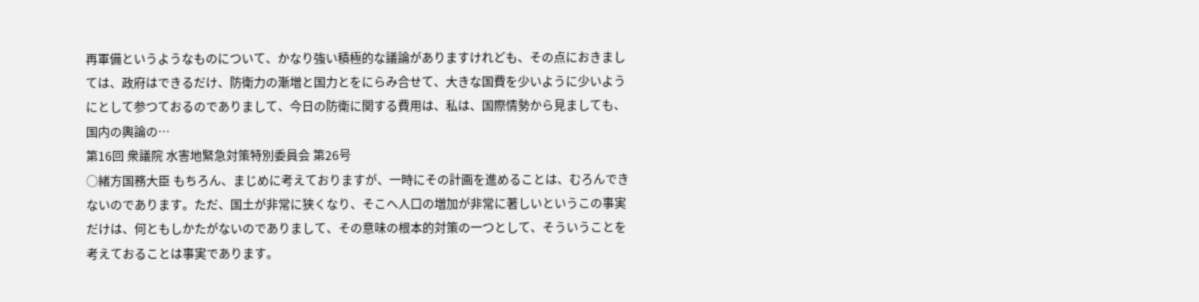再軍備というようなものについて、かなり強い積極的な議論がありますけれども、その点におきましては、政府はできるだけ、防衛力の漸増と国力とをにらみ合せて、大きな国費を少いように少いようにとして参つておるのでありまして、今日の防衛に関する費用は、私は、国際情勢から見ましても、国内の輿論の…
第16回 衆議院 水害地緊急対策特別委員会 第26号
○緒方国務大臣 もちろん、まじめに考えておりますが、一時にその計画を進めることは、むろんできないのであります。ただ、国土が非常に狭くなり、そこへ人口の増加が非常に著しいというこの事実だけは、何ともしかたがないのでありまして、その意味の根本的対策の一つとして、そういうことを考えておることは事実であります。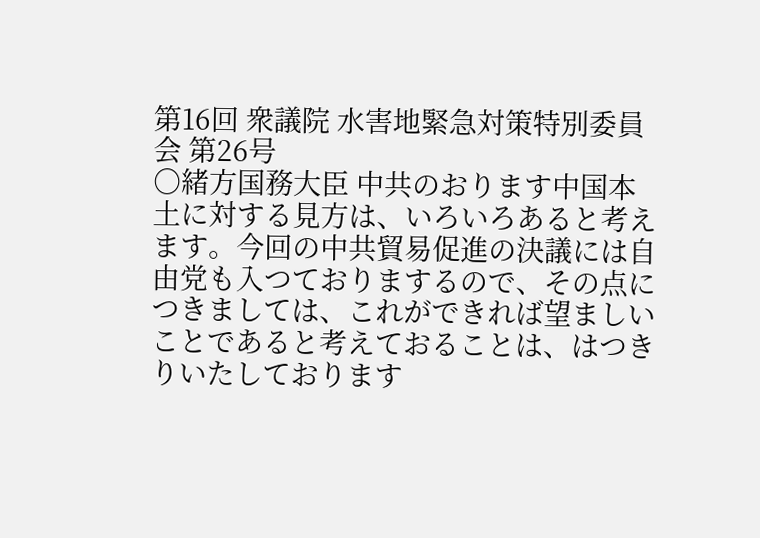第16回 衆議院 水害地緊急対策特別委員会 第26号
○緒方国務大臣 中共のおります中国本土に対する見方は、いろいろあると考えます。今回の中共貿易促進の決議には自由党も入つておりまするので、その点につきましては、これができれば望ましいことであると考えておることは、はつきりいたしております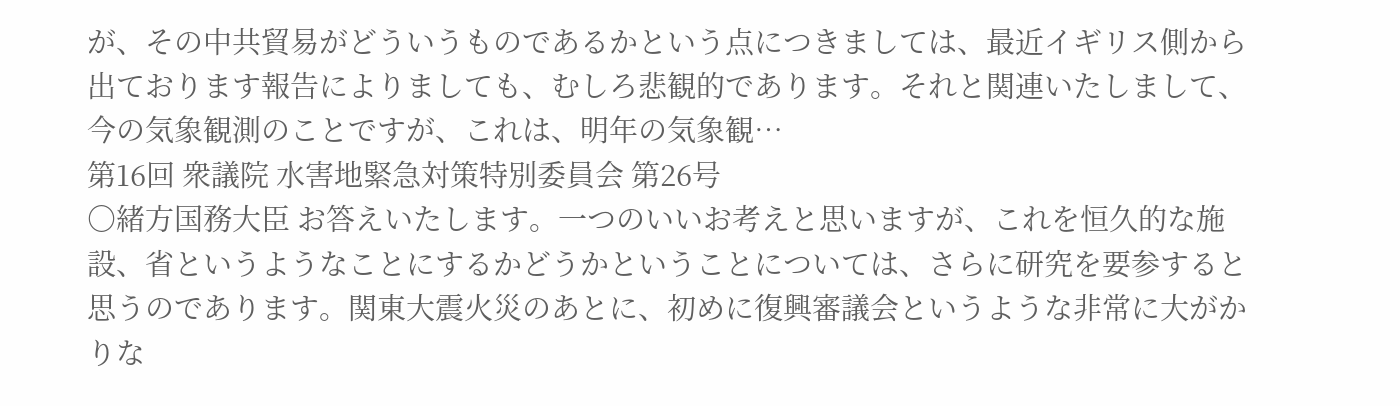が、その中共貿易がどういうものであるかという点につきましては、最近イギリス側から出ております報告によりましても、むしろ悲観的であります。それと関連いたしまして、今の気象観測のことですが、これは、明年の気象観…
第16回 衆議院 水害地緊急対策特別委員会 第26号
○緒方国務大臣 お答えいたします。一つのいいお考えと思いますが、これを恒久的な施設、省というようなことにするかどうかということについては、さらに研究を要参すると思うのであります。関東大震火災のあとに、初めに復興審議会というような非常に大がかりな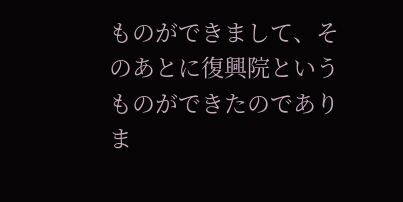ものができまして、そのあとに復興院というものができたのでありま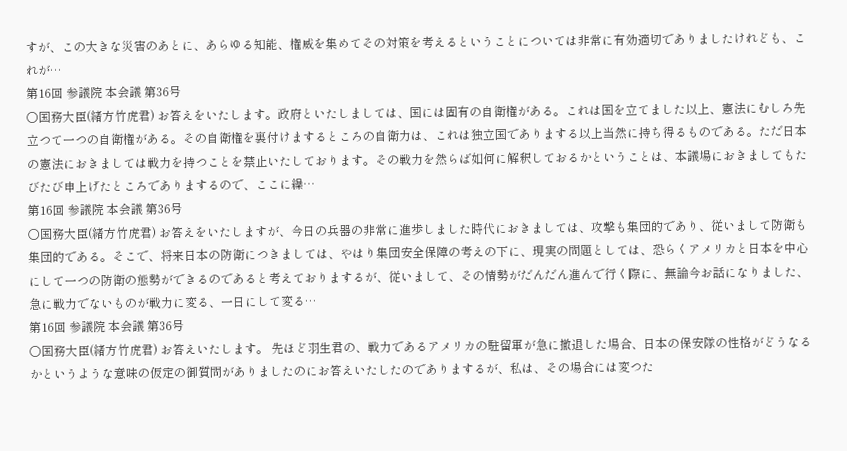すが、この大きな災害のあとに、あらゆる知能、権威を集めてその対策を考えるということについては非常に有効適切でありましたけれども、これが…
第16回 参議院 本会議 第36号
○国務大臣(緒方竹虎君) お答えをいたします。政府といたしましては、国には固有の自衛権がある。これは国を立てました以上、憲法にむしろ先立つて一つの自衛権がある。その自衛権を裏付けまするところの自衛力は、これは独立国でありまする以上当然に持ち得るものである。ただ日本の憲法におきましては戦力を持つことを禁止いたしております。その戦力を然らば如何に解釈しておるかということは、本議場におきましてもたびたび申上げたところでありまするので、ここに繰…
第16回 参議院 本会議 第36号
○国務大臣(緒方竹虎君) お答えをいたしますが、今日の兵器の非常に進歩しました時代におきましては、攻撃も集団的であり、従いまして防衛も集団的である。そこで、将来日本の防衛につきましては、やはり集団安全保障の考えの下に、現実の問題としては、恐らくアメリカと日本を中心にして一つの防衛の態勢ができるのであると考えておりまするが、従いまして、その情勢がだんだん進んで行く際に、無論今お話になりました、急に戦力でないものが戦力に変る、一日にして変る…
第16回 参議院 本会議 第36号
○国務大臣(緒方竹虎君) お答えいたします。 先ほど羽生君の、戦力であるアメリカの駐留軍が急に撤退した場合、日本の保安隊の性格がどうなるかというような意味の仮定の御質問がありましたのにお答えいたしたのでありまするが、私は、その場合には変つた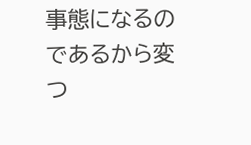事態になるのであるから変つ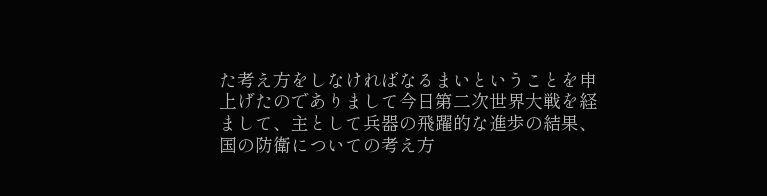た考え方をしなければなるまいということを申上げたのでありまして今日第二次世界大戦を経まして、主として兵器の飛躍的な進歩の結果、国の防衛についての考え方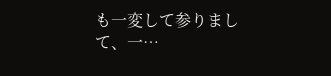も一変して参りまして、一…